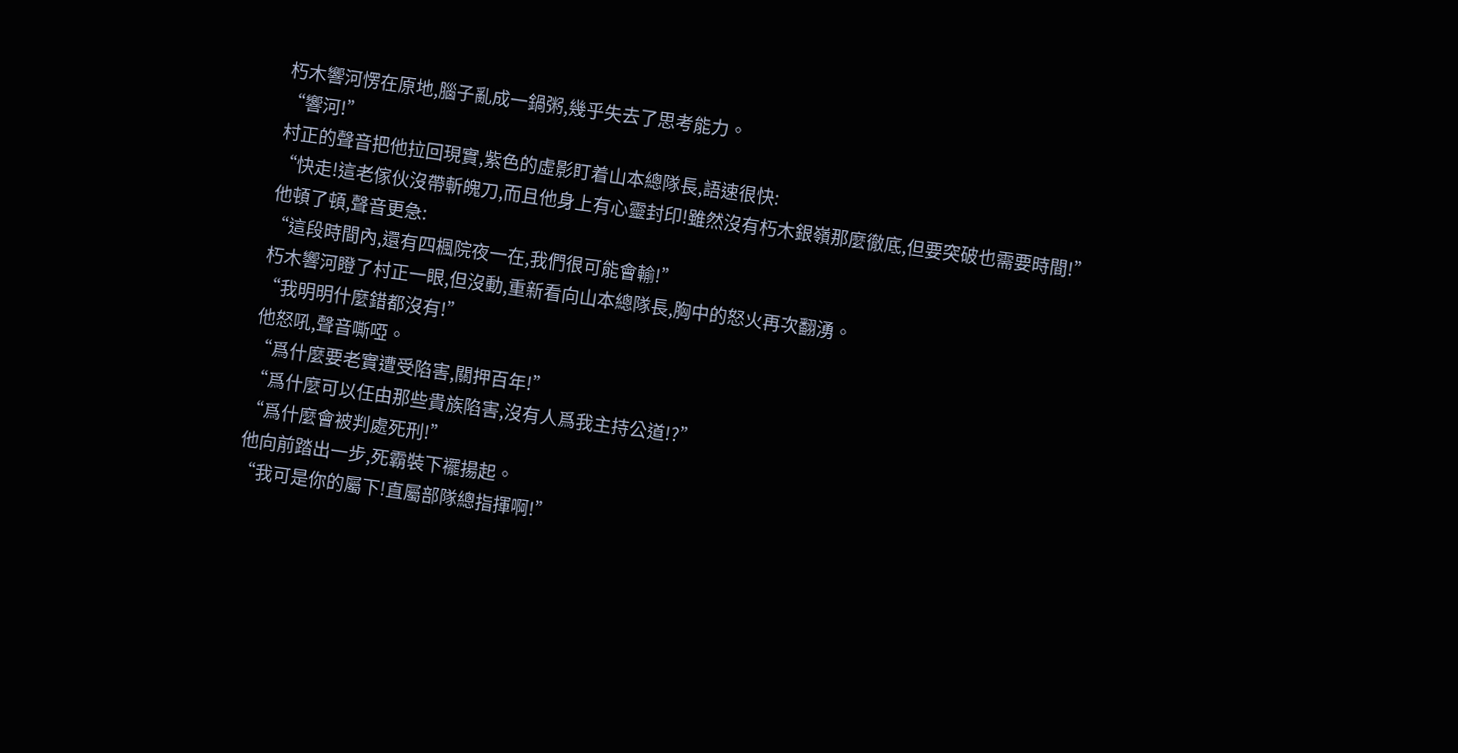朽木響河愣在原地,腦子亂成一鍋粥,幾乎失去了思考能力。
“響河!”
村正的聲音把他拉回現實,紫色的虛影盯着山本總隊長,語速很快:
“快走!這老傢伙沒帶斬魄刀,而且他身上有心靈封印!雖然沒有朽木銀嶺那麼徹底,但要突破也需要時間!”
他頓了頓,聲音更急:
“這段時間內,還有四楓院夜一在,我們很可能會輸!”
朽木響河瞪了村正一眼,但沒動,重新看向山本總隊長,胸中的怒火再次翻湧。
“我明明什麼錯都沒有!”
他怒吼,聲音嘶啞。
“爲什麼要老實遭受陷害,關押百年!”
“爲什麼可以任由那些貴族陷害,沒有人爲我主持公道!?”
“爲什麼會被判處死刑!”
他向前踏出一步,死霸裝下襬揚起。
“我可是你的屬下!直屬部隊總指揮啊!”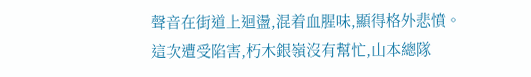聲音在街道上迴盪,混着血腥味,顯得格外悲憤。
這次遭受陷害,朽木銀嶺沒有幫忙,山本總隊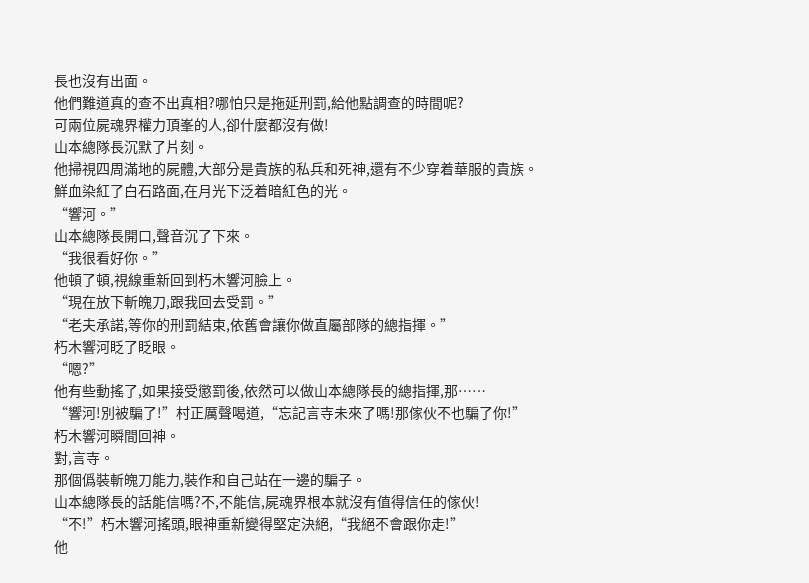長也沒有出面。
他們難道真的查不出真相?哪怕只是拖延刑罰,給他點調查的時間呢?
可兩位屍魂界權力頂峯的人,卻什麼都沒有做!
山本總隊長沉默了片刻。
他掃視四周滿地的屍體,大部分是貴族的私兵和死神,還有不少穿着華服的貴族。
鮮血染紅了白石路面,在月光下泛着暗紅色的光。
“響河。”
山本總隊長開口,聲音沉了下來。
“我很看好你。”
他頓了頓,視線重新回到朽木響河臉上。
“現在放下斬魄刀,跟我回去受罰。”
“老夫承諾,等你的刑罰結束,依舊會讓你做直屬部隊的總指揮。”
朽木響河眨了眨眼。
“嗯?”
他有些動搖了,如果接受懲罰後,依然可以做山本總隊長的總指揮,那……
“響河!別被騙了!”村正厲聲喝道,“忘記言寺未來了嗎!那傢伙不也騙了你!”
朽木響河瞬間回神。
對,言寺。
那個僞裝斬魄刀能力,裝作和自己站在一邊的騙子。
山本總隊長的話能信嗎?不,不能信,屍魂界根本就沒有值得信任的傢伙!
“不!”朽木響河搖頭,眼神重新變得堅定決絕,“我絕不會跟你走!”
他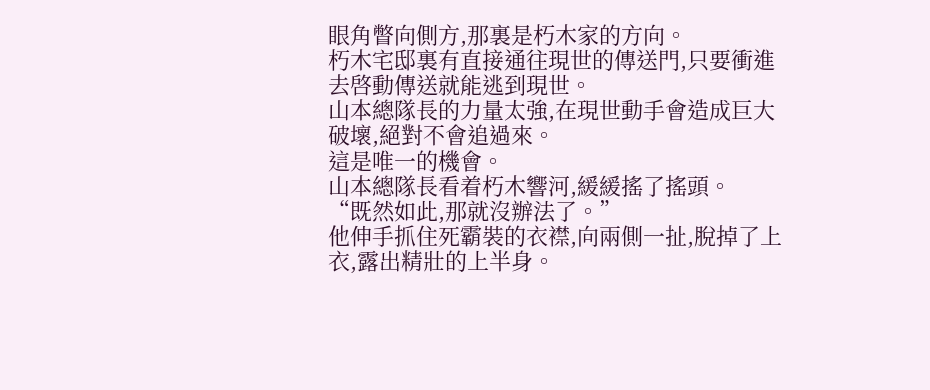眼角瞥向側方,那裏是朽木家的方向。
朽木宅邸裏有直接通往現世的傳送門,只要衝進去啓動傳送就能逃到現世。
山本總隊長的力量太強,在現世動手會造成巨大破壞,絕對不會追過來。
這是唯一的機會。
山本總隊長看着朽木響河,緩緩搖了搖頭。
“既然如此,那就沒辦法了。”
他伸手抓住死霸裝的衣襟,向兩側一扯,脫掉了上衣,露出精壯的上半身。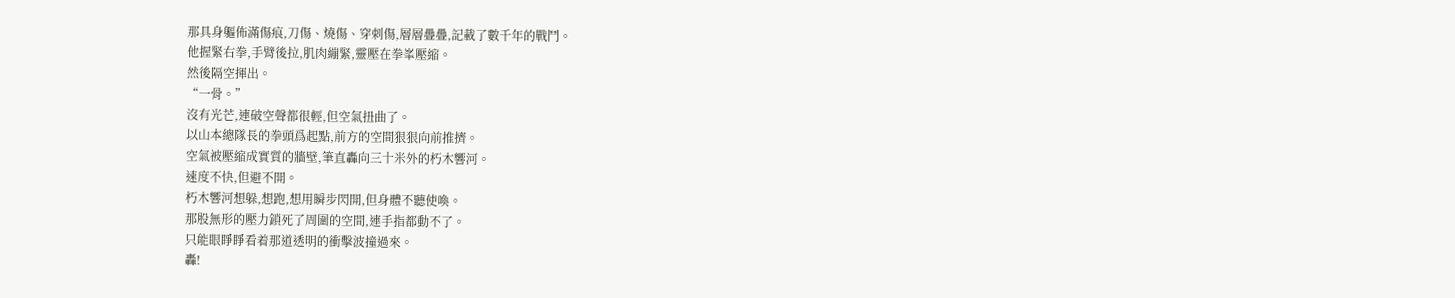那具身軀佈滿傷痕,刀傷、燒傷、穿刺傷,層層疊疊,記載了數千年的戰鬥。
他握緊右拳,手臂後拉,肌肉繃緊,靈壓在拳峯壓縮。
然後隔空揮出。
“一骨。”
沒有光芒,連破空聲都很輕,但空氣扭曲了。
以山本總隊長的拳頭爲起點,前方的空間狠狠向前推擠。
空氣被壓縮成實質的牆壁,筆直轟向三十米外的朽木響河。
速度不快,但避不開。
朽木響河想躲,想跑,想用瞬步閃開,但身體不聽使喚。
那股無形的壓力鎖死了周圍的空間,連手指都動不了。
只能眼睜睜看着那道透明的衝擊波撞過來。
轟!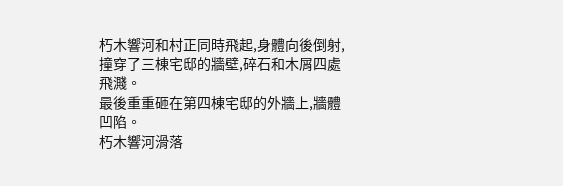朽木響河和村正同時飛起,身體向後倒射,撞穿了三棟宅邸的牆壁,碎石和木屑四處飛濺。
最後重重砸在第四棟宅邸的外牆上,牆體凹陷。
朽木響河滑落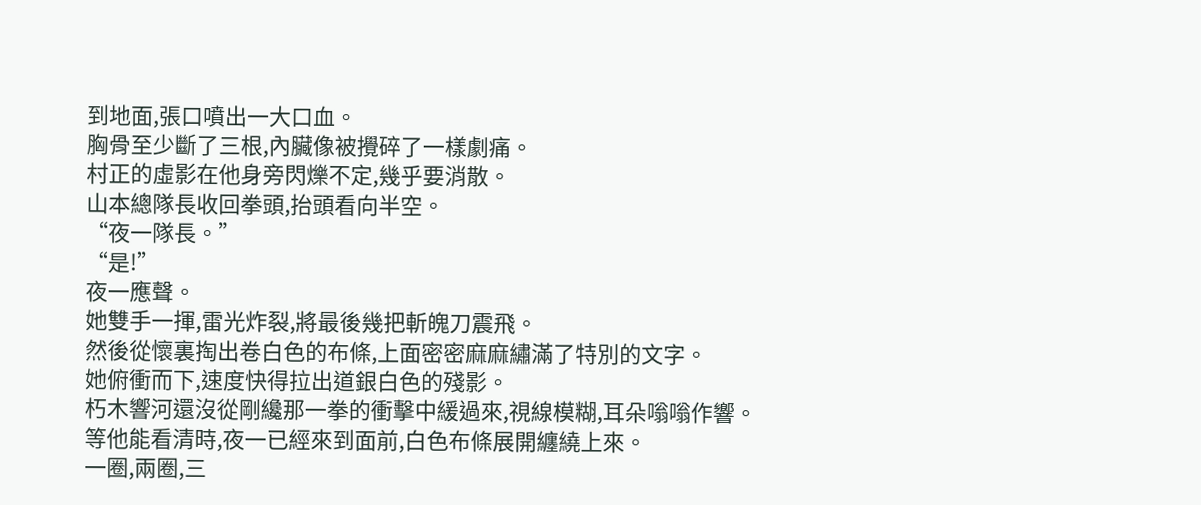到地面,張口噴出一大口血。
胸骨至少斷了三根,內臟像被攪碎了一樣劇痛。
村正的虛影在他身旁閃爍不定,幾乎要消散。
山本總隊長收回拳頭,抬頭看向半空。
“夜一隊長。”
“是!”
夜一應聲。
她雙手一揮,雷光炸裂,將最後幾把斬魄刀震飛。
然後從懷裏掏出卷白色的布條,上面密密麻麻繡滿了特別的文字。
她俯衝而下,速度快得拉出道銀白色的殘影。
朽木響河還沒從剛纔那一拳的衝擊中緩過來,視線模糊,耳朵嗡嗡作響。
等他能看清時,夜一已經來到面前,白色布條展開纏繞上來。
一圈,兩圈,三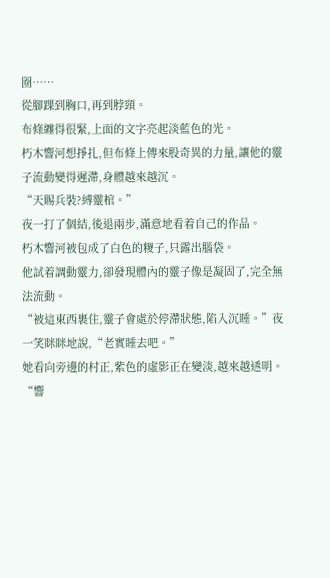圈……
從腳踝到胸口,再到脖頸。
布條纏得很緊,上面的文字亮起淡藍色的光。
朽木響河想掙扎,但布條上傳來股奇異的力量,讓他的靈子流動變得遲滯,身體越來越沉。
“天賜兵裝?縛靈棺。”
夜一打了個結,後退兩步,滿意地看着自己的作品。
朽木響河被包成了白色的糉子,只露出腦袋。
他試着調動靈力,卻發現體內的靈子像是凝固了,完全無法流動。
“被這東西裹住,靈子會處於停滯狀態,陷入沉睡。”夜一笑眯眯地說,“老實睡去吧。”
她看向旁邊的村正,紫色的虛影正在變淡,越來越透明。
“響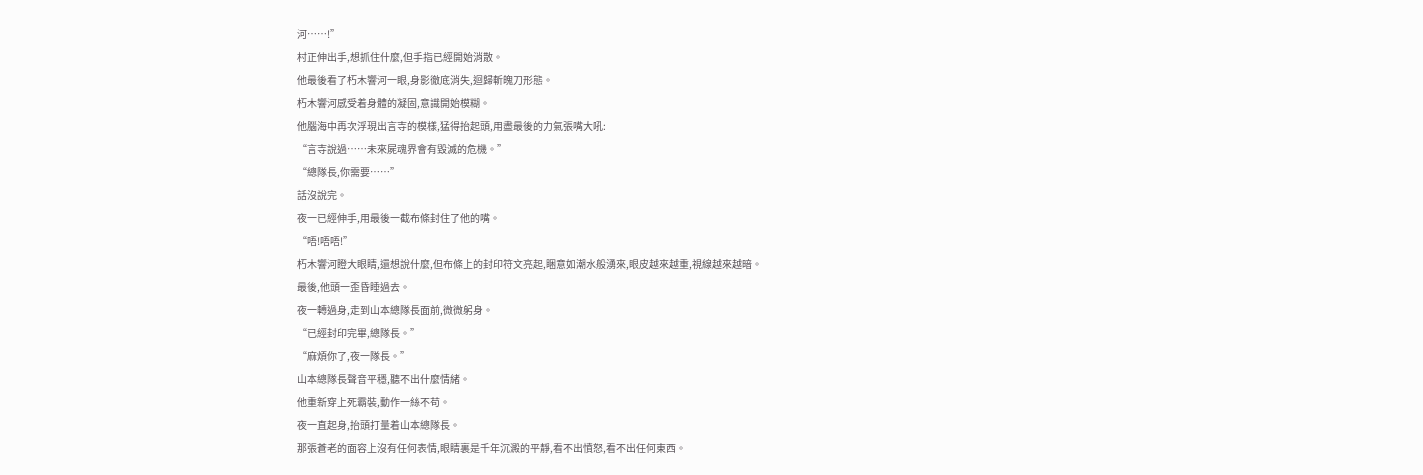河……!”
村正伸出手,想抓住什麼,但手指已經開始消散。
他最後看了朽木響河一眼,身影徹底消失,迴歸斬魄刀形態。
朽木響河感受着身體的凝固,意識開始模糊。
他腦海中再次浮現出言寺的模樣,猛得抬起頭,用盡最後的力氣張嘴大吼:
“言寺說過……未來屍魂界會有毀滅的危機。”
“總隊長,你需要……”
話沒說完。
夜一已經伸手,用最後一截布條封住了他的嘴。
“唔!唔唔!”
朽木響河瞪大眼睛,還想說什麼,但布條上的封印符文亮起,睏意如潮水般湧來,眼皮越來越重,視線越來越暗。
最後,他頭一歪昏睡過去。
夜一轉過身,走到山本總隊長面前,微微躬身。
“已經封印完畢,總隊長。”
“麻煩你了,夜一隊長。”
山本總隊長聲音平穩,聽不出什麼情緒。
他重新穿上死霸裝,動作一絲不苟。
夜一直起身,抬頭打量着山本總隊長。
那張蒼老的面容上沒有任何表情,眼睛裏是千年沉澱的平靜,看不出憤怒,看不出任何東西。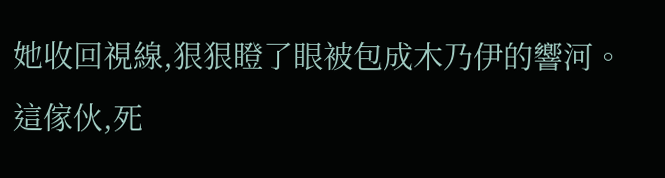她收回視線,狠狠瞪了眼被包成木乃伊的響河。
這傢伙,死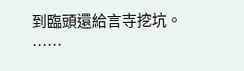到臨頭還給言寺挖坑。
……